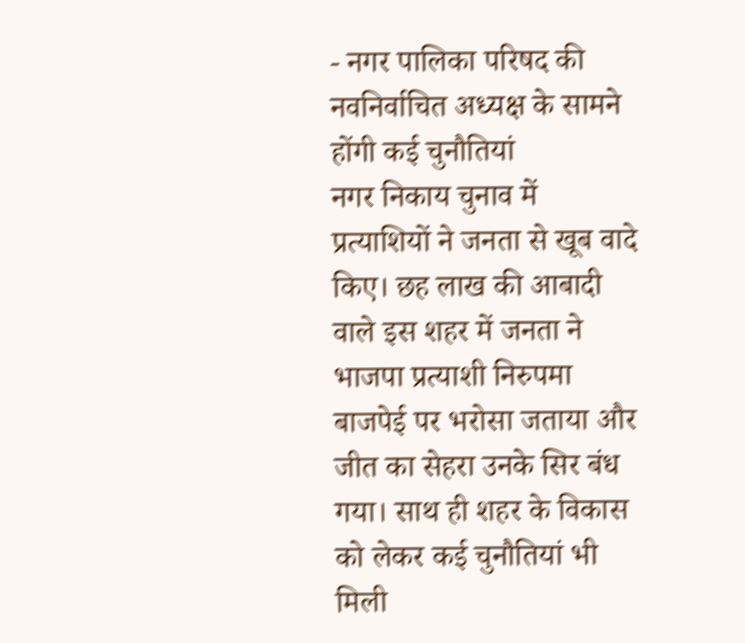- नगर पालिका परिषद की नवनिर्वाचित अध्यक्ष के सामने होंगी कई चुनौतियां
नगर निकाय चुनाव में प्रत्याशियों ने जनता से खूब वादे किए। छह लाख की आबादी वाले इस शहर में जनता ने भाजपा प्रत्याशी निरुपमा बाजपेई पर भरोसा जताया और जीत का सेहरा उनके सिर बंध गया। साथ ही शहर के विकास को लेकर कई चुनौतियां भी मिली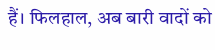हैं। फिलहाल, अब बारी वादों को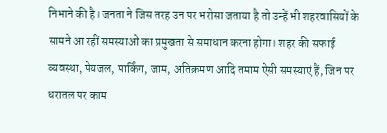निभाने की है। जनता ने जिस तरह उन पर भरोसा जताया है तो उन्हें भी शहरवासियों के सामने आ रहीं समस्याओं का प्रमुखता से समाधान करना होगा। शहर की सफाई व्यवस्था, पेयजल, पार्किंग, जाम, अतिक्रमण आदि तमाम ऐसी समस्याएं हैं, जिन पर धरातल पर काम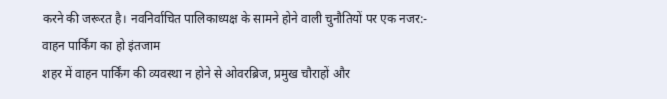करने की जरूरत है। नवनिर्वाचित पालिकाध्यक्ष के सामने होने वाली चुनौतियों पर एक नजर:-
वाहन पार्किंग का हो इंतजाम
शहर में वाहन पार्किंग की व्यवस्था न होने से ओवरब्रिज, प्रमुख चौराहों और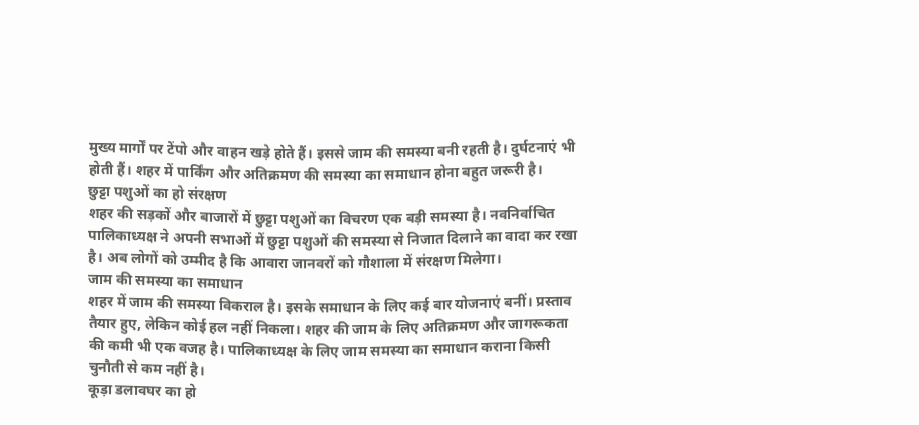मुख्य मार्गों पर टेंपो और वाहन खड़े होते हैं। इससे जाम की समस्या बनी रहती है। दुर्घटनाएं भी होती हैं। शहर में पार्किंग और अतिक्रमण की समस्या का समाधान होना बहुत जरूरी है।
छुट्टा पशुओं का हो संरक्षण
शहर की सड़कों और बाजारों में छुट्टा पशुओं का विचरण एक बड़ी समस्या है। नवनिर्वाचित पालिकाध्यक्ष ने अपनी सभाओं में छुट्टा पशुओं की समस्या से निजात दिलाने का वादा कर रखा है। अब लोगों को उम्मीद है कि आवारा जानवरों को गौशाला में संरक्षण मिलेगा।
जाम की समस्या का समाधान
शहर में जाम की समस्या विकराल है। इसके समाधान के लिए कई बार योजनाएं बनीं। प्रस्ताव तैयार हुए, लेकिन कोई हल नहीं निकला। शहर की जाम के लिए अतिक्रमण और जागरूकता की कमी भी एक वजह है। पालिकाध्यक्ष के लिए जाम समस्या का समाधान कराना किसी चुनौती से कम नहीं है।
कूड़ा डलावघर का हो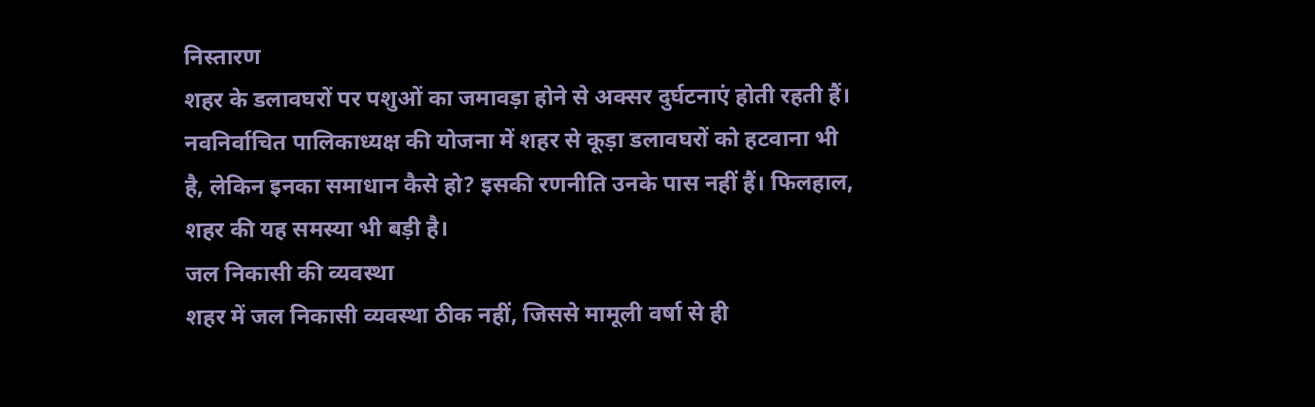निस्तारण
शहर के डलावघरों पर पशुओं का जमावड़ा होने से अक्सर दुर्घटनाएं होती रहती हैं। नवनिर्वाचित पालिकाध्यक्ष की योजना में शहर से कूड़ा डलावघरों को हटवाना भी है, लेकिन इनका समाधान कैसे हो? इसकी रणनीति उनके पास नहीं हैं। फिलहाल, शहर की यह समस्या भी बड़ी है।
जल निकासी की व्यवस्था
शहर में जल निकासी व्यवस्था ठीक नहीं, जिससे मामूली वर्षा से ही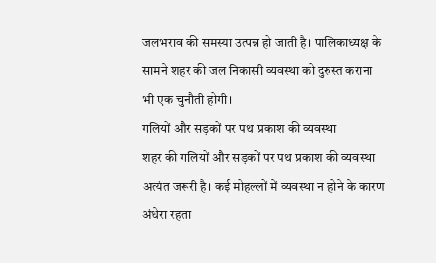जलभराव की समस्या उत्पन्न हो जाती है। पालिकाध्यक्ष के सामने शहर की जल निकासी व्यवस्था को दुरुस्त कराना भी एक चुनौती होगी।
गलियों और सड़कों पर पथ प्रकाश की व्यवस्था
शहर की गलियों और सड़कों पर पथ प्रकाश की व्यवस्था अत्यंत जरूरी है। कई मोहल्लों में व्यवस्था न होने के कारण अंधेरा रहता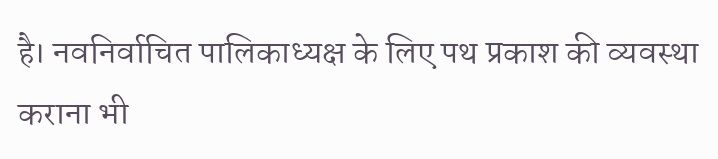है। नवनिर्वाचित पालिकाध्यक्ष के लिए पथ प्रकाश की व्यवस्था कराना भी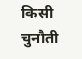किसी चुनौती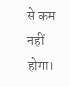से कम नहीं होगा।